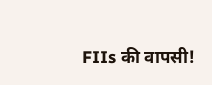FIIs की वापसी!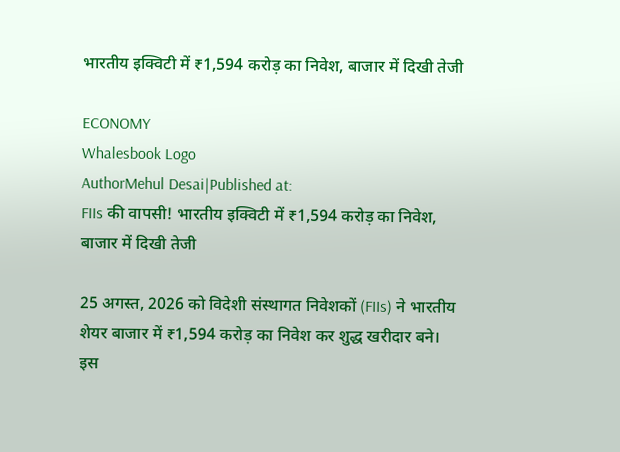भारतीय इक्विटी में ₹1,594 करोड़ का निवेश, बाजार में दिखी तेजी

ECONOMY
Whalesbook Logo
AuthorMehul Desai|Published at:
FIIs की वापसी! भारतीय इक्विटी में ₹1,594 करोड़ का निवेश, बाजार में दिखी तेजी

25 अगस्त, 2026 को विदेशी संस्थागत निवेशकों (FIIs) ने भारतीय शेयर बाजार में ₹1,594 करोड़ का निवेश कर शुद्ध खरीदार बने। इस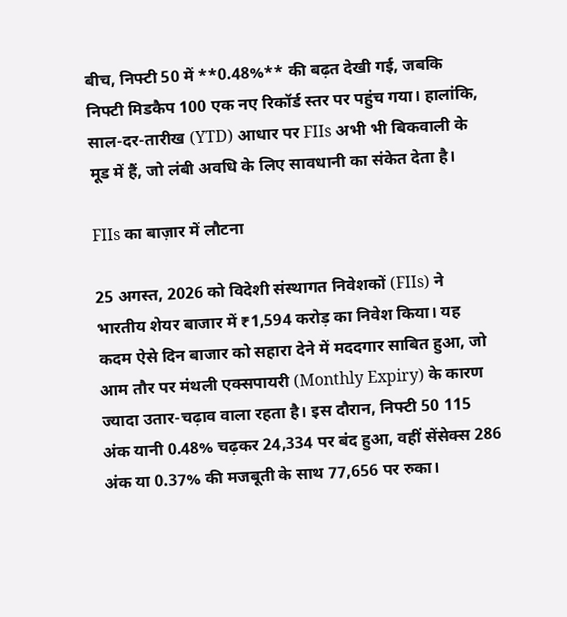बीच, निफ्टी 50 में **0.48%** की बढ़त देखी गई, जबकि निफ्टी मिडकैप 100 एक नए रिकॉर्ड स्तर पर पहुंच गया। हालांकि, साल-दर-तारीख (YTD) आधार पर FIIs अभी भी बिकवाली के मूड में हैं, जो लंबी अवधि के लिए सावधानी का संकेत देता है।

FIIs का बाज़ार में लौटना

25 अगस्त, 2026 को विदेशी संस्थागत निवेशकों (FIIs) ने भारतीय शेयर बाजार में ₹1,594 करोड़ का निवेश किया। यह कदम ऐसे दिन बाजार को सहारा देने में मददगार साबित हुआ, जो आम तौर पर मंथली एक्सपायरी (Monthly Expiry) के कारण ज्यादा उतार-चढ़ाव वाला रहता है। इस दौरान, निफ्टी 50 115 अंक यानी 0.48% चढ़कर 24,334 पर बंद हुआ, वहीं सेंसेक्स 286 अंक या 0.37% की मजबूती के साथ 77,656 पर रुका।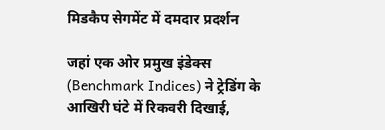मिडकैप सेगमेंट में दमदार प्रदर्शन

जहां एक ओर प्रमुख इंडेक्स (Benchmark Indices) ने ट्रेडिंग के आखिरी घंटे में रिकवरी दिखाई,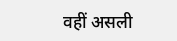वहीं असली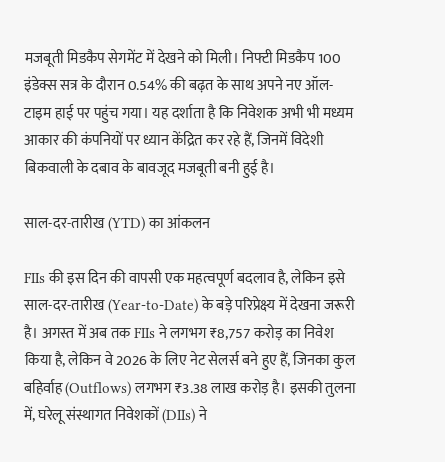मजबूती मिडकैप सेगमेंट में देखने को मिली। निफ्टी मिडकैप 100 इंडेक्स सत्र के दौरान 0.54% की बढ़त के साथ अपने नए ऑल-टाइम हाई पर पहुंच गया। यह दर्शाता है कि निवेशक अभी भी मध्यम आकार की कंपनियों पर ध्यान केंद्रित कर रहे हैं, जिनमें विदेशी बिकवाली के दबाव के बावजूद मजबूती बनी हुई है।

साल-दर-तारीख (YTD) का आंकलन

FIIs की इस दिन की वापसी एक महत्वपूर्ण बदलाव है, लेकिन इसे साल-दर-तारीख (Year-to-Date) के बड़े परिप्रेक्ष्य में देखना जरूरी है। अगस्त में अब तक FIIs ने लगभग ₹8,757 करोड़ का निवेश किया है, लेकिन वे 2026 के लिए नेट सेलर्स बने हुए हैं, जिनका कुल बहिर्वाह (Outflows) लगभग ₹3.38 लाख करोड़ है। इसकी तुलना में, घरेलू संस्थागत निवेशकों (DIIs) ने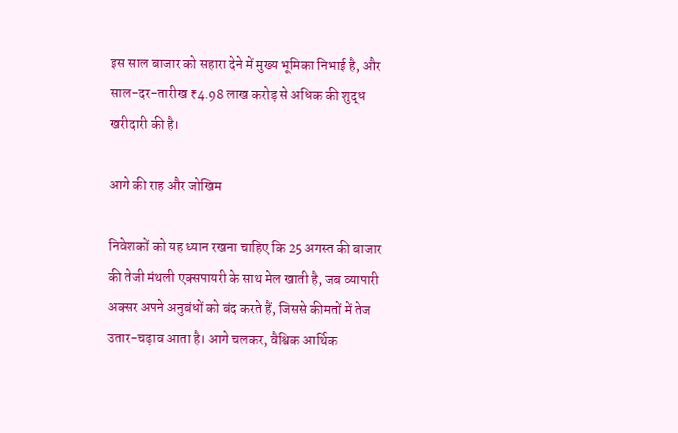इस साल बाजार को सहारा देने में मुख्य भूमिका निभाई है, और साल-दर-तारीख ₹4.98 लाख करोड़ से अधिक की शुद्ध खरीदारी की है।

आगे की राह और जोखिम

निवेशकों को यह ध्यान रखना चाहिए कि 25 अगस्त की बाजार की तेजी मंथली एक्सपायरी के साथ मेल खाती है, जब व्यापारी अक्सर अपने अनुबंधों को बंद करते हैं, जिससे कीमतों में तेज उतार-चढ़ाव आता है। आगे चलकर, वैश्विक आर्थिक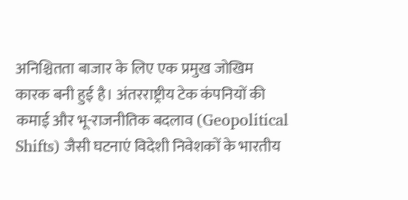अनिश्चितता बाजार के लिए एक प्रमुख जोखिम कारक बनी हुई है। अंतरराष्ट्रीय टेक कंपनियों की कमाई और भू-राजनीतिक बदलाव (Geopolitical Shifts) जैसी घटनाएं विदेशी निवेशकों के भारतीय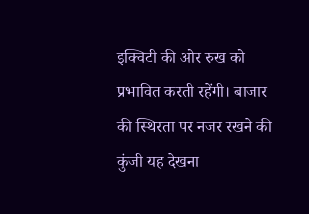इक्विटी की ओर रुख को प्रभावित करती रहेंगी। बाजार की स्थिरता पर नजर रखने की कुंजी यह देखना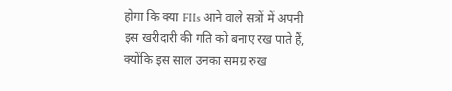होगा कि क्या FIIs आने वाले सत्रों में अपनी इस खरीदारी की गति को बनाए रख पाते हैं, क्योंकि इस साल उनका समग्र रुख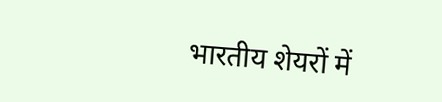भारतीय शेयरों में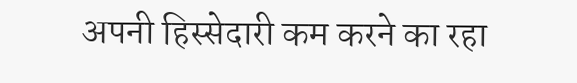अपनी हिस्सेदारी कम करने का रहा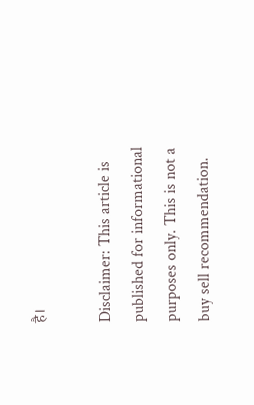है।

Disclaimer: This article is published for informational purposes only. This is not a buy sell recommendation.